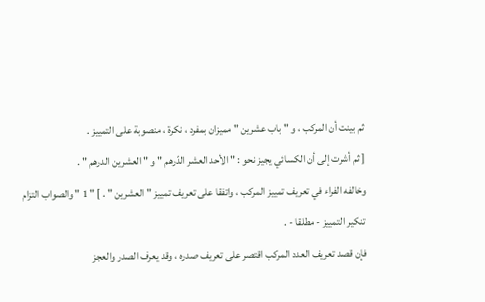ثم بينت أن المركب ، و " باب عشرين " مميزان بمفرد ، نكرة ، منصوبة على التمييز .
[ ثم أشرت إلى أن الكسائي يجيز نحو : " الأحد العشر الدّرهم " و " العشرين الدرهم " .
وخالفه الفراء في تعريف تمييز المركب ، واتفقا على تعريف تمييز " العشرين " . ] " 1 " والصواب التزام تنكير التمييز - مطلقا - .
فإن قصد تعريف العدد المركب اقتصر على تعريف صدره ، وقد يعرف الصدر والعجز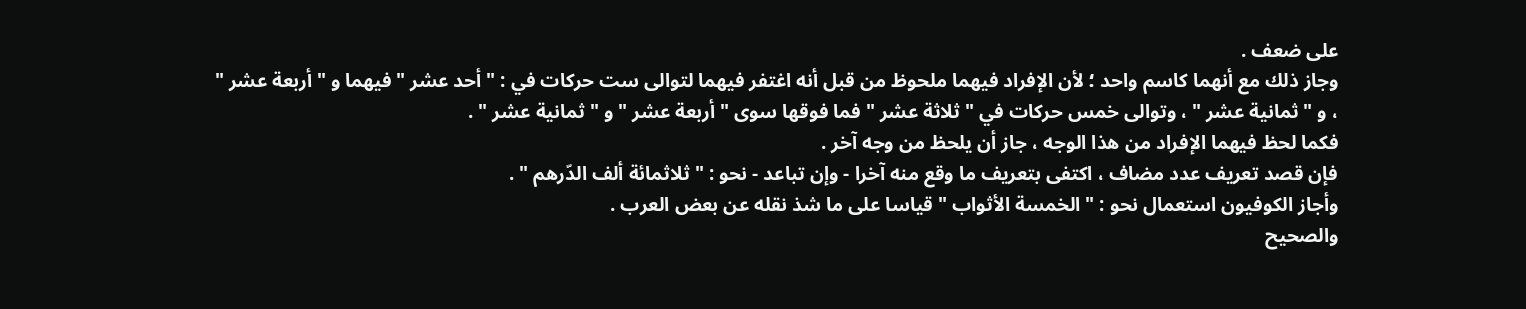على ضعف .
وجاز ذلك مع أنهما كاسم واحد ؛ لأن الإفراد فيهما ملحوظ من قبل أنه اغتفر فيهما لتوالى ست حركات في : " أحد عشر " فيهما و " أربعة عشر " ، و " ثمانية عشر " ، وتوالى خمس حركات في " ثلاثة عشر " فما فوقها سوى " أربعة عشر " و " ثمانية عشر " .
فكما لحظ فيهما الإفراد من هذا الوجه ، جاز أن يلحظ من وجه آخر .
فإن قصد تعريف عدد مضاف ، اكتفى بتعريف ما وقع منه آخرا - وإن تباعد - نحو : " ثلاثمائة ألف الدّرهم " .
وأجاز الكوفيون استعمال نحو : " الخمسة الأثواب " قياسا على ما شذ نقله عن بعض العرب .
والصحيح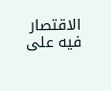الاقتصار فيه على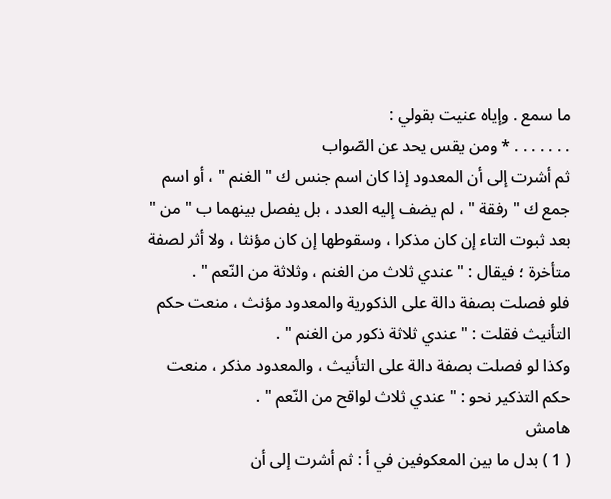ما سمع . وإياه عنيت بقولي :
. . . . . . . * ومن يقس يحد عن الصّواب
ثم أشرت إلى أن المعدود إذا كان اسم جنس ك " الغنم " ، أو اسم جمع ك " رفقة " ، لم يضف إليه العدد ، بل يفصل بينهما ب " من " بعد ثبوت التاء إن كان مذكرا ، وسقوطها إن كان مؤنثا ، ولا أثر لصفة متأخرة ؛ فيقال : " عندي ثلاث من الغنم ، وثلاثة من النّعم " .
فلو فصلت بصفة دالة على الذكورية والمعدود مؤنث ، منعت حكم التأنيث فقلت : " عندي ثلاثة ذكور من الغنم " .
وكذا لو فصلت بصفة دالة على التأنيث ، والمعدود مذكر ، منعت حكم التذكير نحو : " عندي ثلاث لواقح من النّعم " .
هامش
( 1 ) بدل ما بين المعكوفين في أ : ثم أشرت إلى أن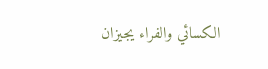الكسائي والفراء يجيزان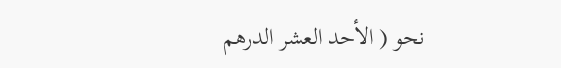نحو ( الأحد العشر الدرهم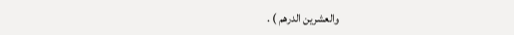والعشرين الدرهم ) .